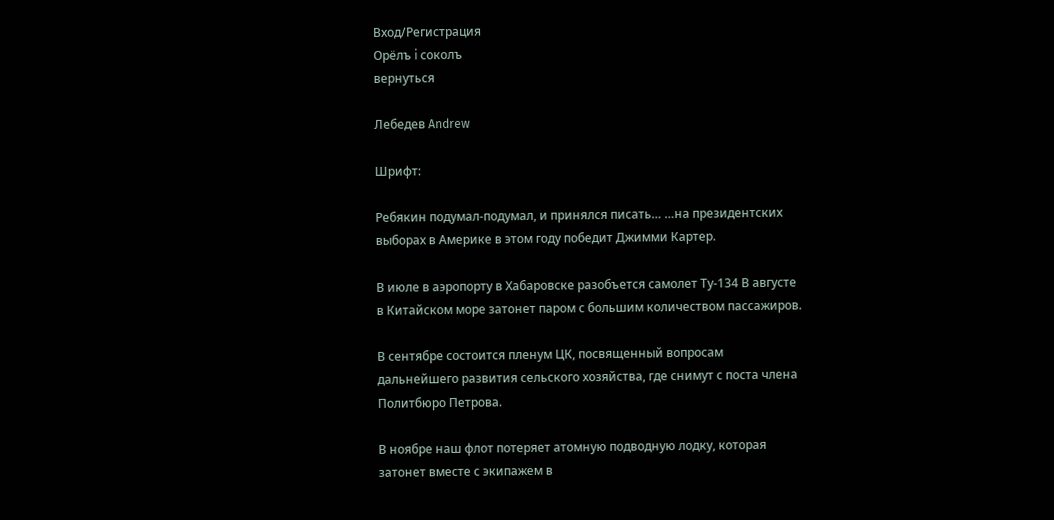Вход/Регистрация
Орёлъ i соколъ
вернуться

Лебедев Andrew

Шрифт:

Ребякин подумал-подумал, и принялся писать… …на президентских выборах в Америке в этом году победит Джимми Картер.

В июле в аэропорту в Хабаровске разобъется самолет Ту-134 В августе в Китайском море затонет паром с большим количеством пассажиров.

В сентябре состоится пленум ЦК, посвященный вопросам дальнейшего развития сельского хозяйства, где снимут с поста члена Политбюро Петрова.

В ноябре наш флот потеряет атомную подводную лодку, которая затонет вместе с экипажем в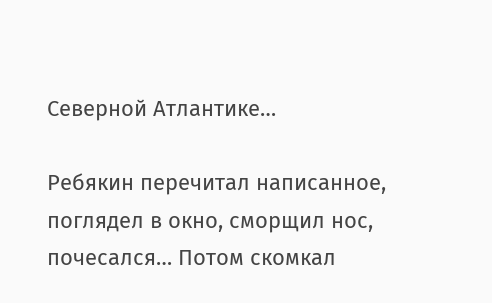Северной Атлантике…

Ребякин перечитал написанное, поглядел в окно, сморщил нос, почесался… Потом скомкал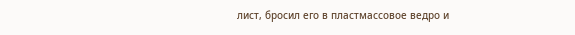лист, бросил его в пластмассовое ведро и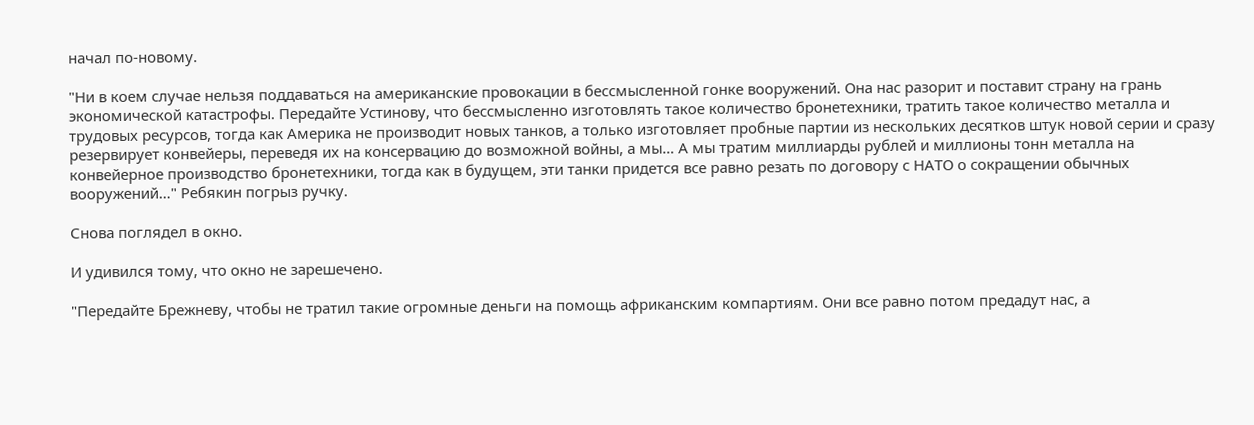начал по-новому.

"Ни в коем случае нельзя поддаваться на американские провокации в бессмысленной гонке вооружений. Она нас разорит и поставит страну на грань экономической катастрофы. Передайте Устинову, что бессмысленно изготовлять такое количество бронетехники, тратить такое количество металла и трудовых ресурсов, тогда как Америка не производит новых танков, а только изготовляет пробные партии из нескольких десятков штук новой серии и сразу резервирует конвейеры, переведя их на консервацию до возможной войны, а мы… А мы тратим миллиарды рублей и миллионы тонн металла на конвейерное производство бронетехники, тогда как в будущем, эти танки придется все равно резать по договору с НАТО о сокращении обычных вооружений…" Ребякин погрыз ручку.

Снова поглядел в окно.

И удивился тому, что окно не зарешечено.

"Передайте Брежневу, чтобы не тратил такие огромные деньги на помощь африканским компартиям. Они все равно потом предадут нас, а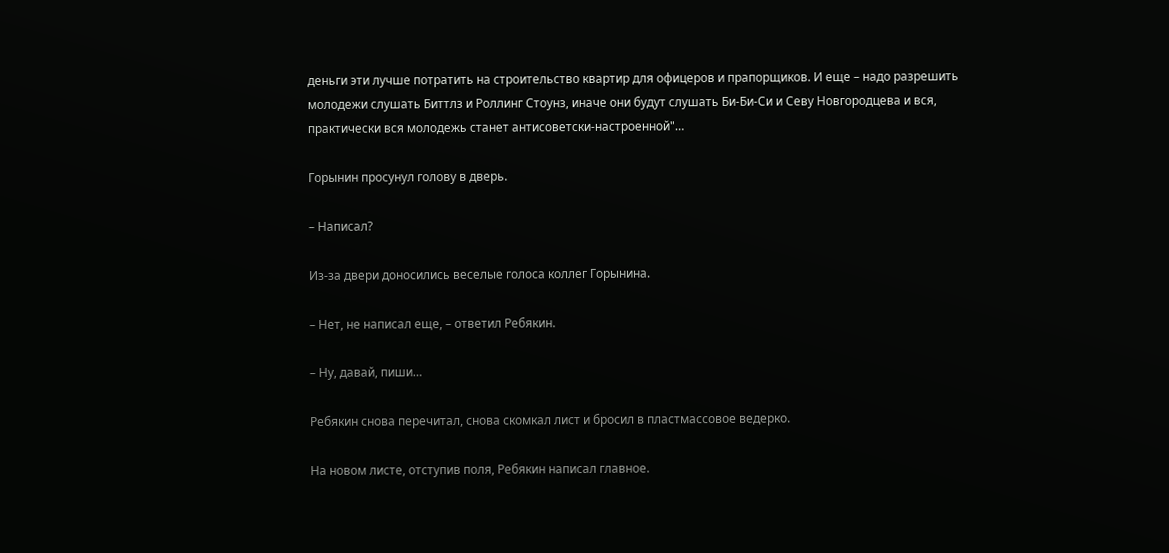деньги эти лучше потратить на строительство квартир для офицеров и прапорщиков. И еще – надо разрешить молодежи слушать Биттлз и Роллинг Стоунз, иначе они будут слушать Би-Би-Си и Севу Новгородцева и вся, практически вся молодежь станет антисоветски-настроенной"…

Горынин просунул голову в дверь.

– Написал?

Из-за двери доносились веселые голоса коллег Горынина.

– Нет, не написал еще, – ответил Ребякин.

– Ну, давай, пиши…

Ребякин снова перечитал, снова скомкал лист и бросил в пластмассовое ведерко.

На новом листе, отступив поля, Ребякин написал главное.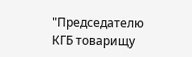"Председателю КГБ товарищу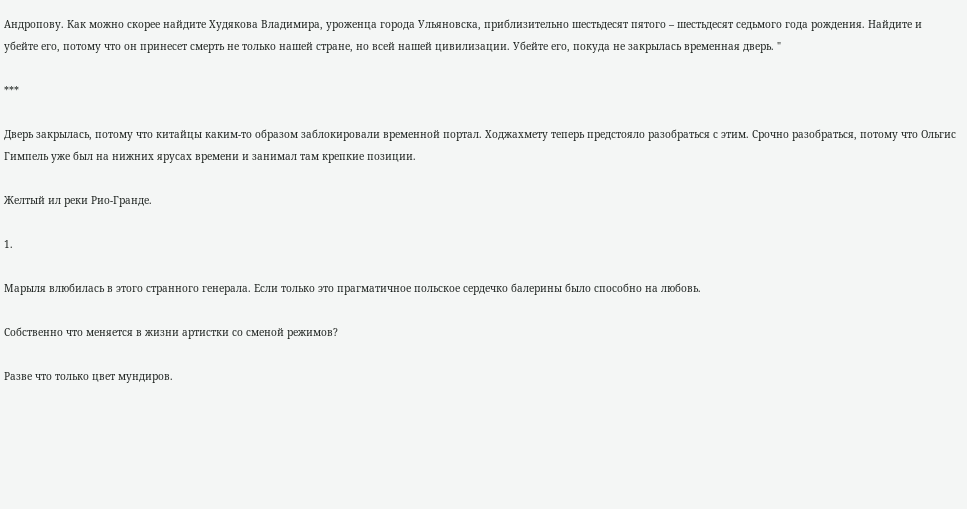Андропову. Как можно скорее найдите Худякова Владимира, уроженца города Ульяновска, приблизительно шестьдесят пятого – шестьдесят седьмого года рождения. Найдите и убейте его, потому что он принесет смерть не только нашей стране, но всей нашей цивилизации. Убейте его, покуда не закрылась временная дверь. "

***

Дверь закрылась, потому что китайцы каким-то образом заблокировали временной портал. Ходжахмету теперь предстояло разобраться с этим. Срочно разобраться, потому что Ольгис Гимпель уже был на нижних ярусах времени и занимал там крепкие позиции.

Желтый ил реки Рио-Гранде.

1.

Марыля влюбилась в этого странного генерала. Если только это прагматичное польское сердечко балерины было способно на любовь.

Собственно что меняется в жизни артистки со сменой режимов?

Разве что только цвет мундиров.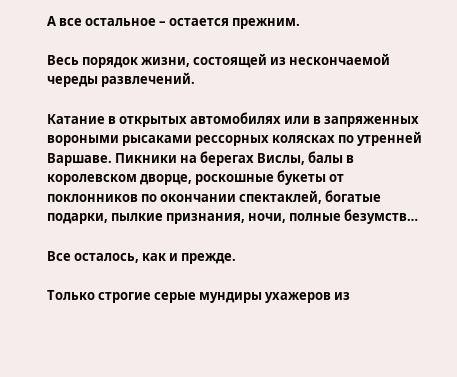А все остальное – остается прежним.

Весь порядок жизни, состоящей из нескончаемой череды развлечений.

Катание в открытых автомобилях или в запряженных вороными рысаками рессорных колясках по утренней Варшаве. Пикники на берегах Вислы, балы в королевском дворце, роскошные букеты от поклонников по окончании спектаклей, богатые подарки, пылкие признания, ночи, полные безумств…

Все осталось, как и прежде.

Только строгие серые мундиры ухажеров из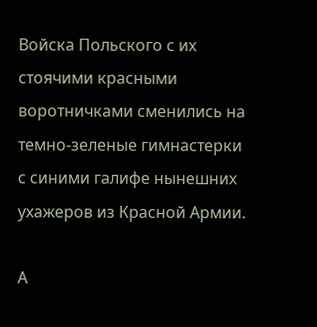Войска Польского с их стоячими красными воротничками сменились на темно-зеленые гимнастерки с синими галифе нынешних ухажеров из Красной Армии.

А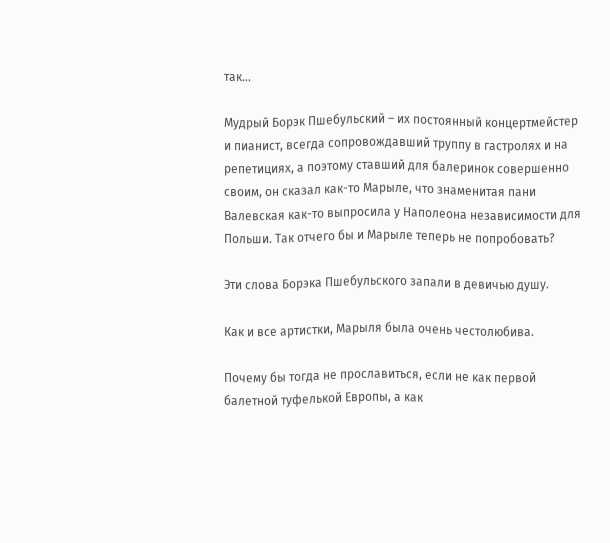так…

Мудрый Борэк Пшебульский – их постоянный концертмейстер и пианист, всегда сопровождавший труппу в гастролях и на репетициях, а поэтому ставший для балеринок совершенно своим, он сказал как-то Марыле, что знаменитая пани Валевская как-то выпросила у Наполеона независимости для Польши. Так отчего бы и Марыле теперь не попробовать?

Эти слова Борэка Пшебульского запали в девичью душу.

Как и все артистки, Марыля была очень честолюбива.

Почему бы тогда не прославиться, если не как первой балетной туфелькой Европы, а как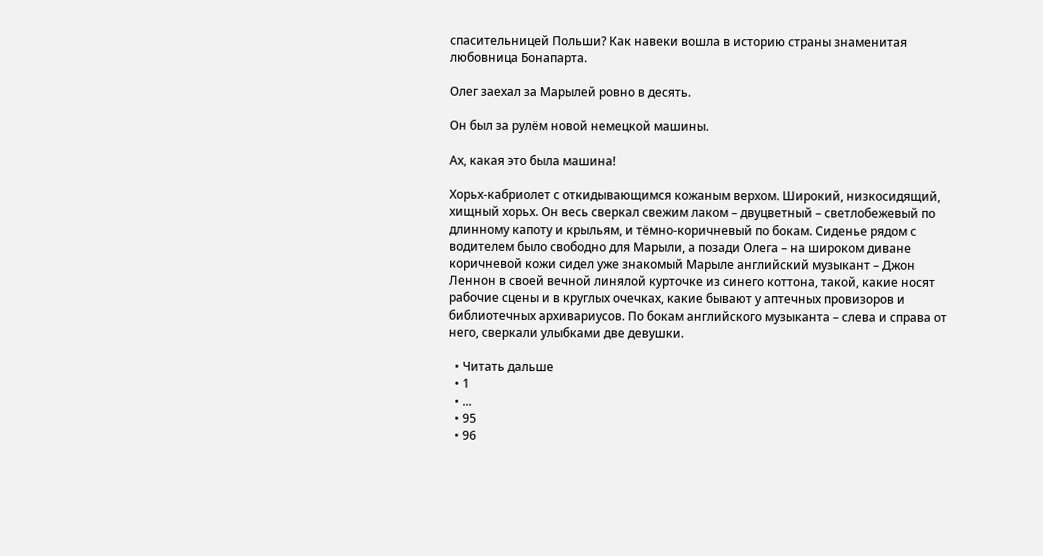спасительницей Польши? Как навеки вошла в историю страны знаменитая любовница Бонапарта.

Олег заехал за Марылей ровно в десять.

Он был за рулём новой немецкой машины.

Ах, какая это была машина!

Хорьх-кабриолет с откидывающимся кожаным верхом. Широкий, низкосидящий, хищный хорьх. Он весь сверкал свежим лаком – двуцветный – светлобежевый по длинному капоту и крыльям, и тёмно-коричневый по бокам. Сиденье рядом с водителем было свободно для Марыли, а позади Олега – на широком диване коричневой кожи сидел уже знакомый Марыле английский музыкант – Джон Леннон в своей вечной линялой курточке из синего коттона, такой, какие носят рабочие сцены и в круглых очечках, какие бывают у аптечных провизоров и библиотечных архивариусов. По бокам английского музыканта – слева и справа от него, сверкали улыбками две девушки.

  • Читать дальше
  • 1
  • ...
  • 95
  • 96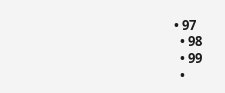• 97
  • 98
  • 99
  •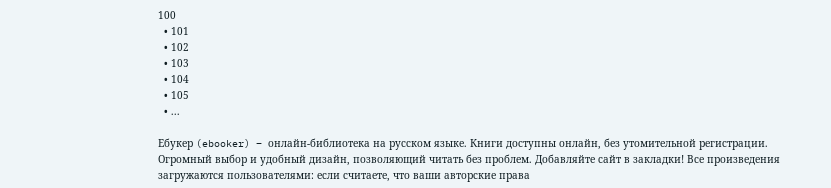100
  • 101
  • 102
  • 103
  • 104
  • 105
  • ...

Ебукер (ebooker) – онлайн-библиотека на русском языке. Книги доступны онлайн, без утомительной регистрации. Огромный выбор и удобный дизайн, позволяющий читать без проблем. Добавляйте сайт в закладки! Все произведения загружаются пользователями: если считаете, что ваши авторские права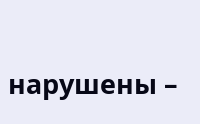нарушены –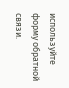используйте форму обратной связи.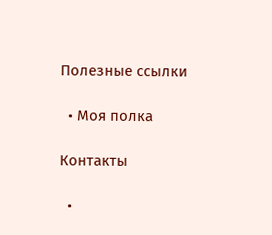Полезные ссылки

  • Моя полка

Контакты

  •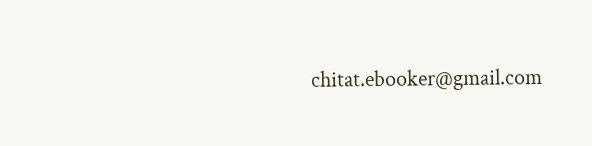chitat.ebooker@gmail.com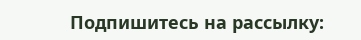Подпишитесь на рассылку: